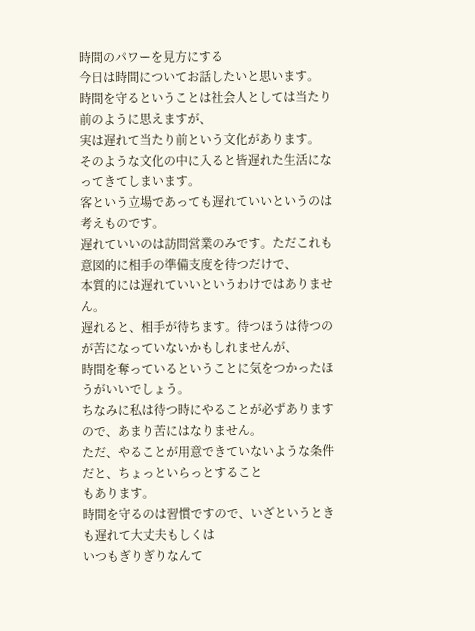時間のパワーを見方にする
今日は時間についてお話したいと思います。
時間を守るということは社会人としては当たり前のように思えますが、
実は遅れて当たり前という文化があります。
そのような文化の中に入ると皆遅れた生活になってきてしまいます。
客という立場であっても遅れていいというのは考えものです。
遅れていいのは訪問営業のみです。ただこれも意図的に相手の準備支度を待つだけで、
本質的には遅れていいというわけではありません。
遅れると、相手が待ちます。待つほうは待つのが苦になっていないかもしれませんが、
時間を奪っているということに気をつかったほうがいいでしょう。
ちなみに私は待つ時にやることが必ずありますので、あまり苦にはなりません。
ただ、やることが用意できていないような条件だと、ちょっといらっとすること
もあります。
時間を守るのは習慣ですので、いざというときも遅れて大丈夫もしくは
いつもぎりぎりなんて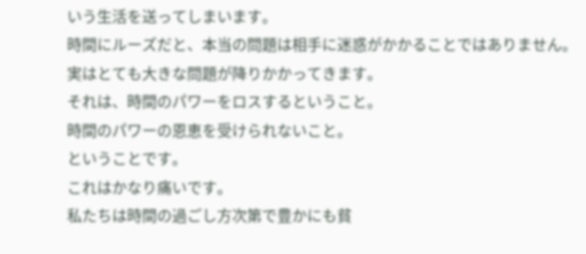いう生活を送ってしまいます。
時間にルーズだと、本当の問題は相手に迷惑がかかることではありません。
実はとても大きな問題が降りかかってきます。
それは、時間のパワーをロスするということ。
時間のパワーの恩恵を受けられないこと。
ということです。
これはかなり痛いです。
私たちは時間の過ごし方次第で豊かにも貧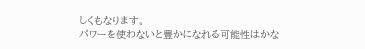しくもなります。
パワーを使わないと豊かになれる可能性はかな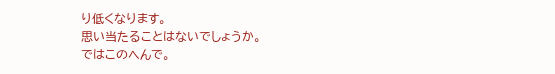り低くなります。
思い当たることはないでしょうか。
ではこのへんで。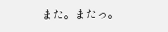また。またっ。